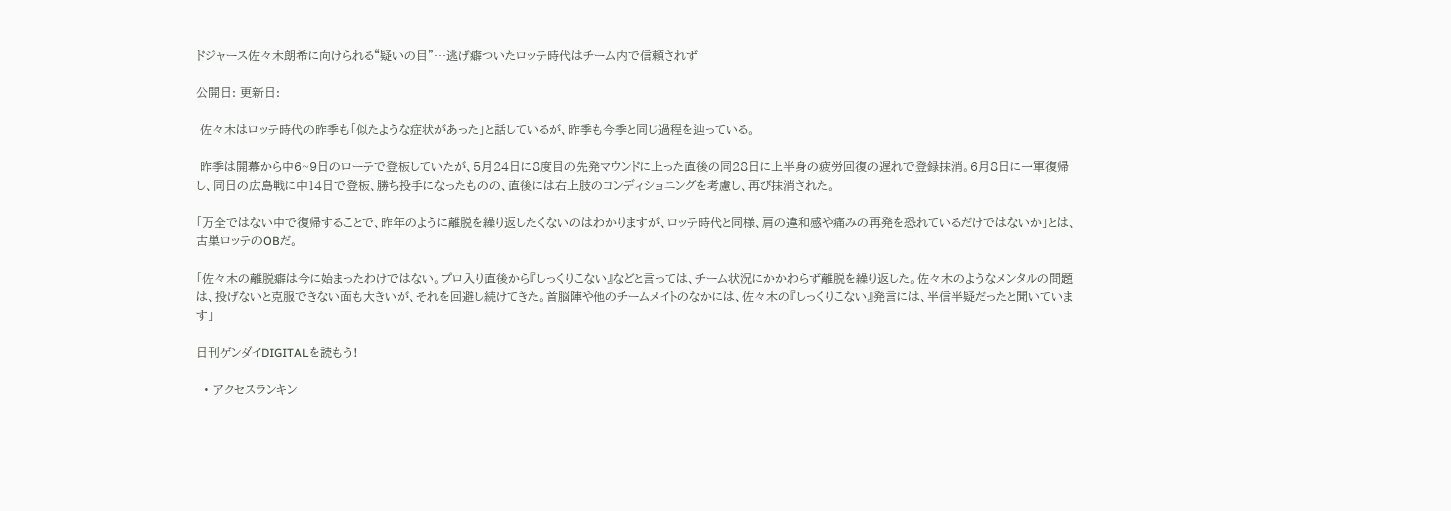ドジャース佐々木朗希に向けられる“疑いの目”…逃げ癖ついたロッテ時代はチーム内で信頼されず

公開日: 更新日:

 佐々木はロッテ時代の昨季も「似たような症状があった」と話しているが、昨季も今季と同じ過程を辿っている。

 昨季は開幕から中6~9日のローテで登板していたが、5月24日に8度目の先発マウンドに上った直後の同28日に上半身の疲労回復の遅れで登録抹消。6月8日に一軍復帰し、同日の広島戦に中14日で登板、勝ち投手になったものの、直後には右上肢のコンディショニングを考慮し、再び抹消された。

「万全ではない中で復帰することで、昨年のように離脱を繰り返したくないのはわかりますが、ロッテ時代と同様、肩の違和感や痛みの再発を恐れているだけではないか」とは、古巣ロッテのOBだ。

「佐々木の離脱癖は今に始まったわけではない。プロ入り直後から『しっくりこない』などと言っては、チーム状況にかかわらず離脱を繰り返した。佐々木のようなメンタルの問題は、投げないと克服できない面も大きいが、それを回避し続けてきた。首脳陣や他のチームメイトのなかには、佐々木の『しっくりこない』発言には、半信半疑だったと聞いています」

日刊ゲンダイDIGITALを読もう!

  • アクセスランキン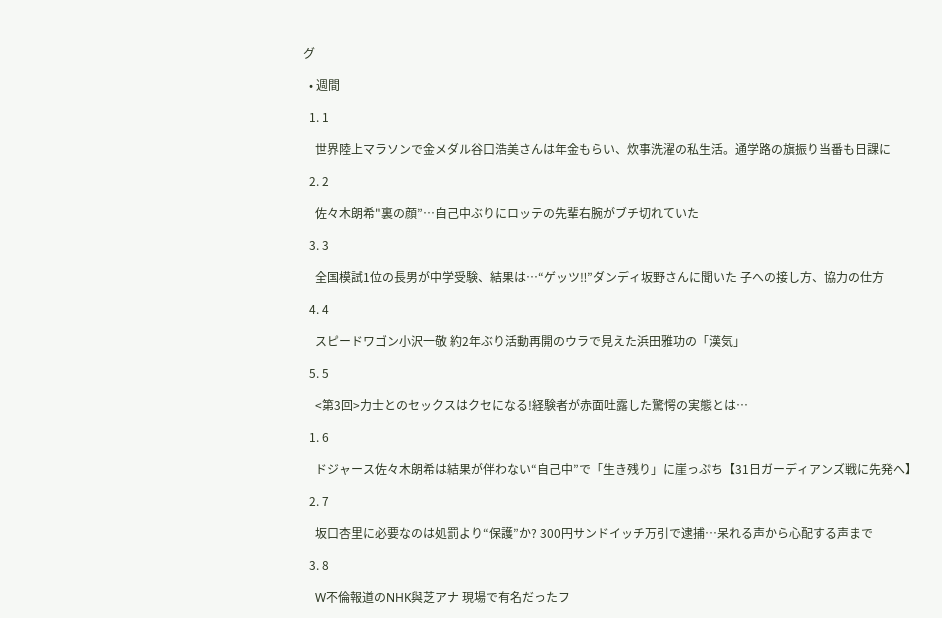グ

  • 週間

  1. 1

    世界陸上マラソンで金メダル谷口浩美さんは年金もらい、炊事洗濯の私生活。通学路の旗振り当番も日課に

  2. 2

    佐々木朗希"裏の顔”…自己中ぶりにロッテの先輩右腕がブチ切れていた

  3. 3

    全国模試1位の長男が中学受験、結果は…“ゲッツ‼”ダンディ坂野さんに聞いた 子への接し方、協力の仕方

  4. 4

    スピードワゴン小沢一敬 約2年ぶり活動再開のウラで見えた浜田雅功の「漢気」

  5. 5

    <第3回>力士とのセックスはクセになる!経験者が赤面吐露した驚愕の実態とは…

  1. 6

    ドジャース佐々木朗希は結果が伴わない“自己中”で「生き残り」に崖っぷち【31日ガーディアンズ戦に先発へ】

  2. 7

    坂口杏里に必要なのは処罰より“保護”か? 300円サンドイッチ万引で逮捕…呆れる声から心配する声まで

  3. 8

    W不倫報道のNHK與芝アナ 現場で有名だったフ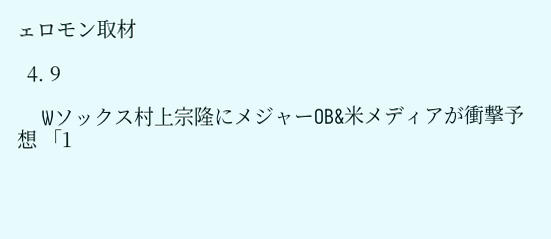ェロモン取材

  4. 9

    Wソックス村上宗隆にメジャーOB&米メディアが衝撃予想 「1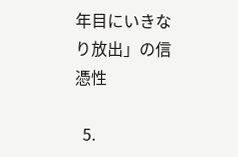年目にいきなり放出」の信憑性

  5.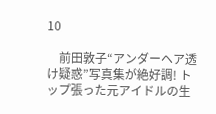10

    前田敦子“アンダーヘア透け疑惑”写真集が絶好調! トップ張った元アイドルの生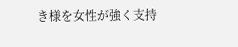き様を女性が強く支持